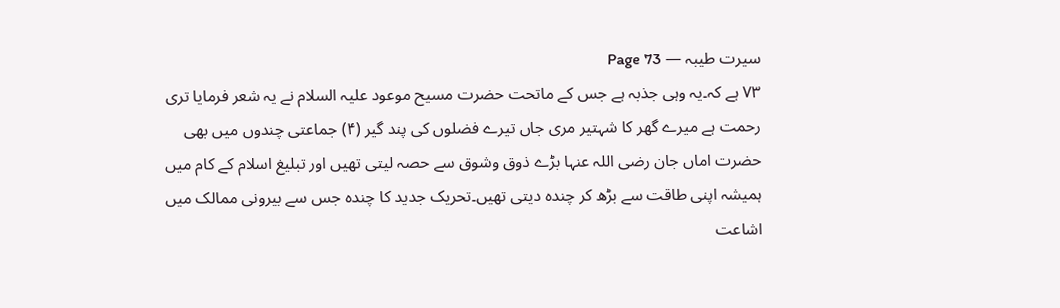سیرت طیبہ — Page 73
۷۳ ہے کہ۔یہ وہی جذبہ ہے جس کے ماتحت حضرت مسیح موعود علیہ السلام نے یہ شعر فرمایا تری رحمت ہے میرے گھر کا شہتیر مری جاں تیرے فضلوں کی پند گیر (۴) جماعتی چندوں میں بھی حضرت اماں جان رضی اللہ عنہا بڑے ذوق وشوق سے حصہ لیتی تھیں اور تبلیغ اسلام کے کام میں ہمیشہ اپنی طاقت سے بڑھ کر چندہ دیتی تھیں۔تحریک جدید کا چندہ جس سے بیرونی ممالک میں اشاعت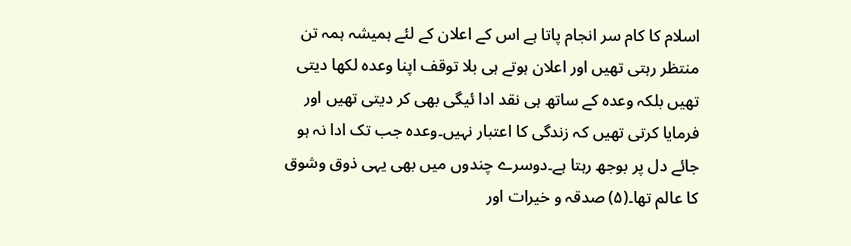اسلام کا کام سر انجام پاتا ہے اس کے اعلان کے لئے ہمیشہ ہمہ تن منتظر رہتی تھیں اور اعلان ہوتے ہی بلا توقف اپنا وعدہ لکھا دیتی تھیں بلکہ وعدہ کے ساتھ ہی نقد ادا ئیگی بھی کر دیتی تھیں اور فرمایا کرتی تھیں کہ زندگی کا اعتبار نہیں۔وعدہ جب تک ادا نہ ہو جائے دل پر بوجھ رہتا ہے۔دوسرے چندوں میں بھی یہی ذوق وشوق کا عالم تھا۔(۵) صدقہ و خیرات اور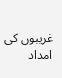غریبوں کی امداد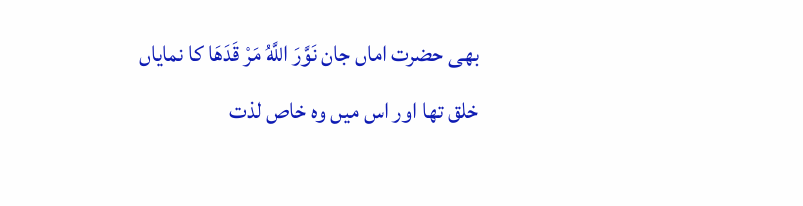بھی حضرت اماں جان نَوَّرَ اللَّهُ مَرْ قَدَهَا کا نمایاں خلق تھا اور اس میں وہ خاص لذت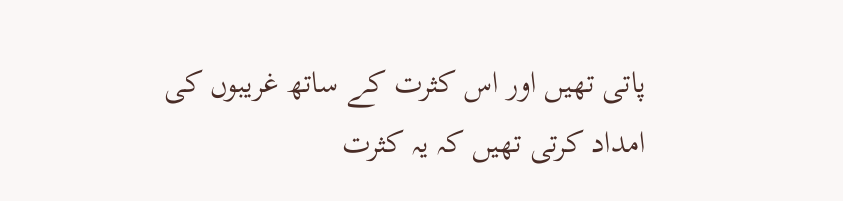پاتی تھیں اور اس کثرت کے ساتھ غریبوں کی امداد کرتی تھیں کہ یہ کثرت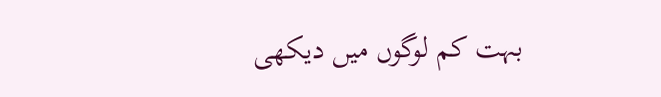بہت کم لوگوں میں دیکھی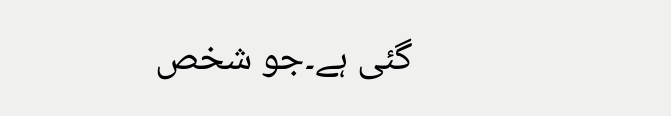گئی ہے۔جو شخص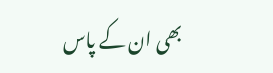بھی ان کے پاس